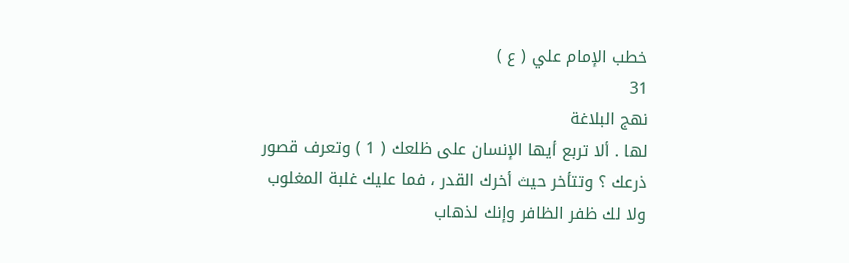خطب الإمام علي ( ع )
31
نهج البلاغة
لها . ألا تربع أيها الإنسان على ظلعك ( 1 ) وتعرف قصور ذرعك ؟ وتتأخر حيث أخرك القدر ، فما عليك غلبة المغلوب ولا لك ظفر الظافر وإنك لذهاب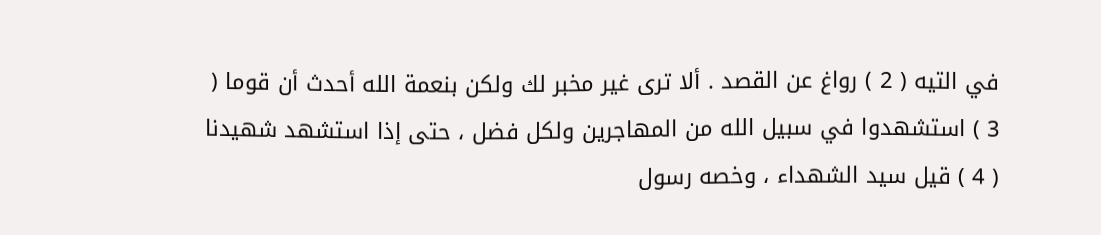في التيه ( 2 ) رواغ عن القصد . ألا ترى غير مخبر لك ولكن بنعمة الله أحدث أن قوما ( 3 ) استشهدوا في سبيل الله من المهاجرين ولكل فضل ، حتى إذا استشهد شهيدنا ( 4 ) قيل سيد الشهداء ، وخصه رسول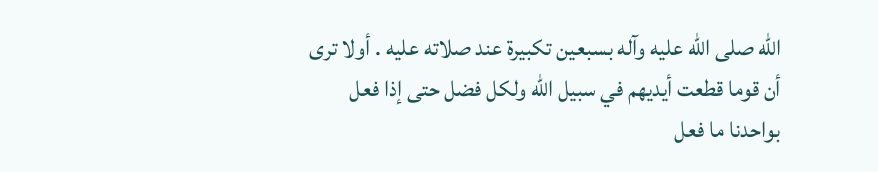الله صلى الله عليه وآله بسبعين تكبيرة عند صلاته عليه . أولا ترى أن قوما قطعت أيديهم في سبيل الله ولكل فضل حتى إذا فعل بواحدنا ما فعل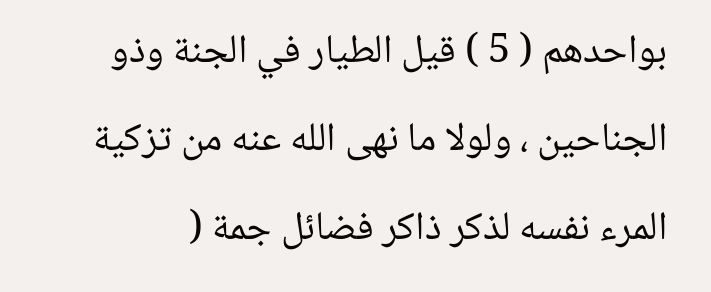بواحدهم ( 5 ) قيل الطيار في الجنة وذو الجناحين ، ولولا ما نهى الله عنه من تزكية المرء نفسه لذكر ذاكر فضائل جمة (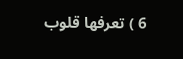6 ) تعرفها قلوب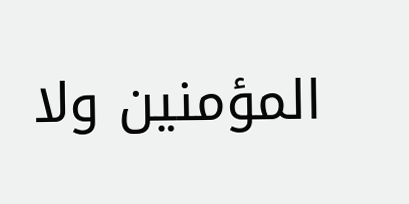المؤمنين ولا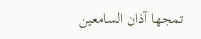تمجها آذان السامعين